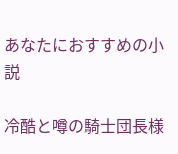あなたにおすすめの小説

冷酷と噂の騎士団長様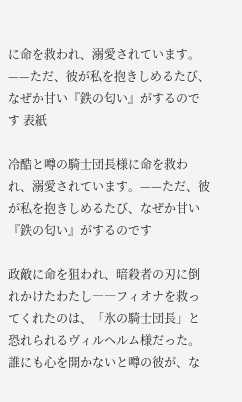に命を救われ、溺愛されています。——ただ、彼が私を抱きしめるたび、なぜか甘い『鉄の匂い』がするのです 表紙

冷酷と噂の騎士団長様に命を救われ、溺愛されています。——ただ、彼が私を抱きしめるたび、なぜか甘い『鉄の匂い』がするのです

政敵に命を狙われ、暗殺者の刃に倒れかけたわたし――フィオナを救ってくれたのは、「氷の騎士団長」と恐れられるヴィルヘルム様だった。 誰にも心を開かないと噂の彼が、な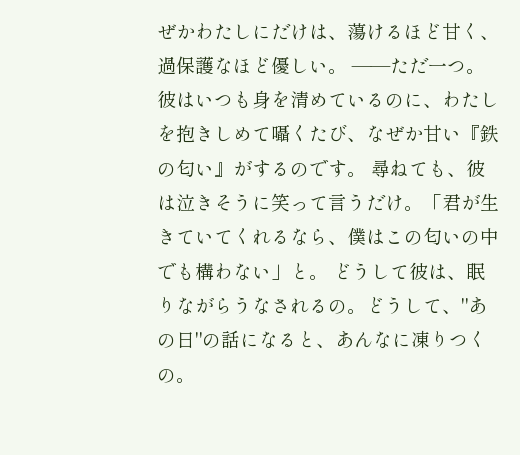ぜかわたしにだけは、蕩けるほど甘く、過保護なほど優しい。 ――ただ一つ。彼はいつも身を清めているのに、わたしを抱きしめて囁くたび、なぜか甘い『鉄の匂い』がするのです。 尋ねても、彼は泣きそうに笑って言うだけ。「君が生きていてくれるなら、僕はこの匂いの中でも構わない」と。 どうして彼は、眠りながらうなされるの。どうして、"あの日"の話になると、あんなに凍りつくの。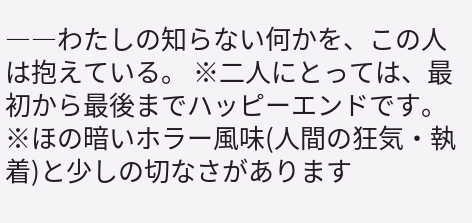――わたしの知らない何かを、この人は抱えている。 ※二人にとっては、最初から最後までハッピーエンドです。 ※ほの暗いホラー風味(人間の狂気・執着)と少しの切なさがあります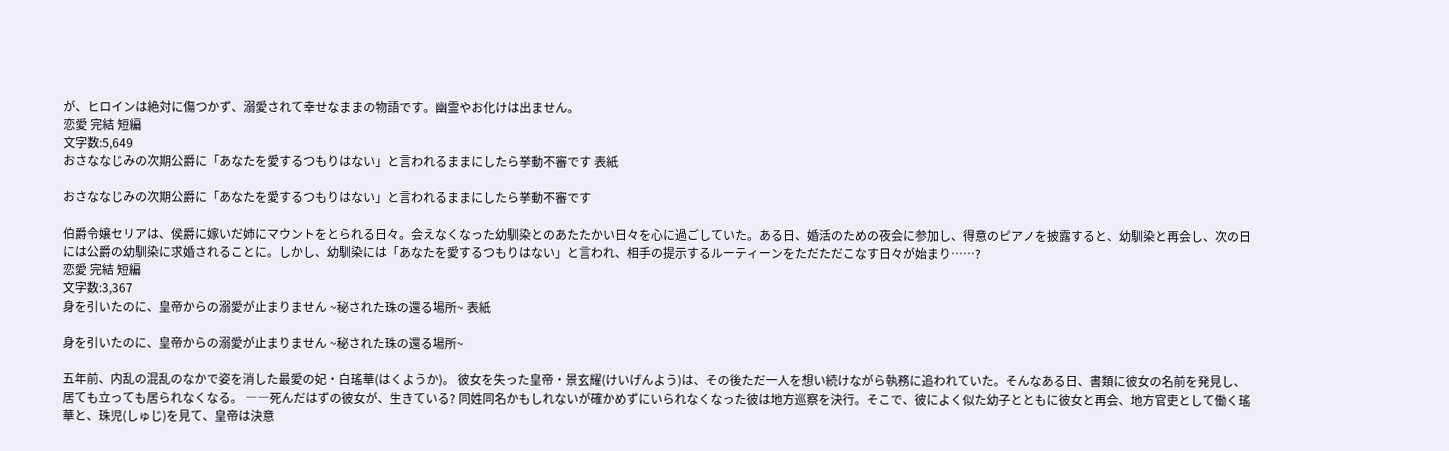が、ヒロインは絶対に傷つかず、溺愛されて幸せなままの物語です。幽霊やお化けは出ません。
恋愛 完結 短編
文字数:5,649
おさななじみの次期公爵に「あなたを愛するつもりはない」と言われるままにしたら挙動不審です 表紙

おさななじみの次期公爵に「あなたを愛するつもりはない」と言われるままにしたら挙動不審です

伯爵令嬢セリアは、侯爵に嫁いだ姉にマウントをとられる日々。会えなくなった幼馴染とのあたたかい日々を心に過ごしていた。ある日、婚活のための夜会に参加し、得意のピアノを披露すると、幼馴染と再会し、次の日には公爵の幼馴染に求婚されることに。しかし、幼馴染には「あなたを愛するつもりはない」と言われ、相手の提示するルーティーンをただただこなす日々が始まり……?
恋愛 完結 短編
文字数:3,367
身を引いたのに、皇帝からの溺愛が止まりません ~秘された珠の還る場所~ 表紙

身を引いたのに、皇帝からの溺愛が止まりません ~秘された珠の還る場所~

五年前、内乱の混乱のなかで姿を消した最愛の妃・白瑤華(はくようか)。 彼女を失った皇帝・景玄耀(けいげんよう)は、その後ただ一人を想い続けながら執務に追われていた。そんなある日、書類に彼女の名前を発見し、居ても立っても居られなくなる。 ――死んだはずの彼女が、生きている? 同姓同名かもしれないが確かめずにいられなくなった彼は地方巡察を決行。そこで、彼によく似た幼子とともに彼女と再会、地方官吏として働く瑤華と、珠児(しゅじ)を見て、皇帝は決意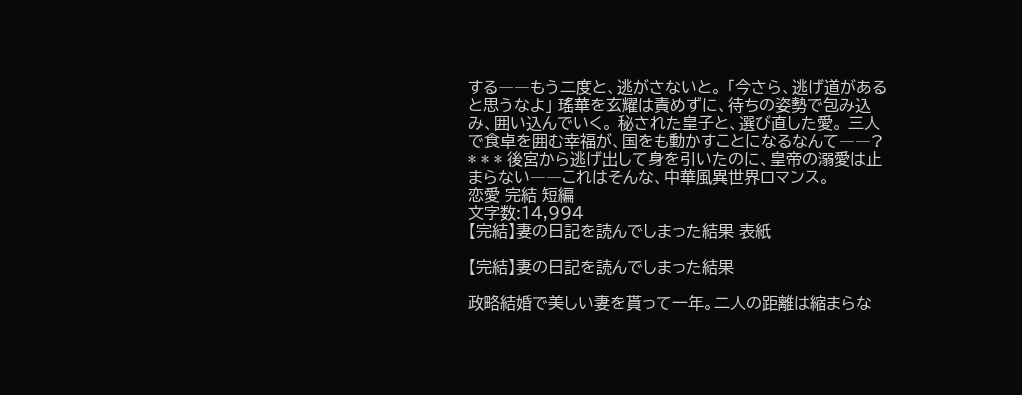する――もう二度と、逃がさないと。 「今さら、逃げ道があると思うなよ」 瑤華を玄耀は責めずに、待ちの姿勢で包み込み、囲い込んでいく。 秘された皇子と、選び直した愛。 三人で食卓を囲む幸福が、国をも動かすことになるなんて――?    * * * 後宮から逃げ出して身を引いたのに、皇帝の溺愛は止まらない――これはそんな、中華風異世界ロマンス。
恋愛 完結 短編
文字数:14,994
【完結】妻の日記を読んでしまった結果 表紙

【完結】妻の日記を読んでしまった結果

政略結婚で美しい妻を貰って一年。二人の距離は縮まらな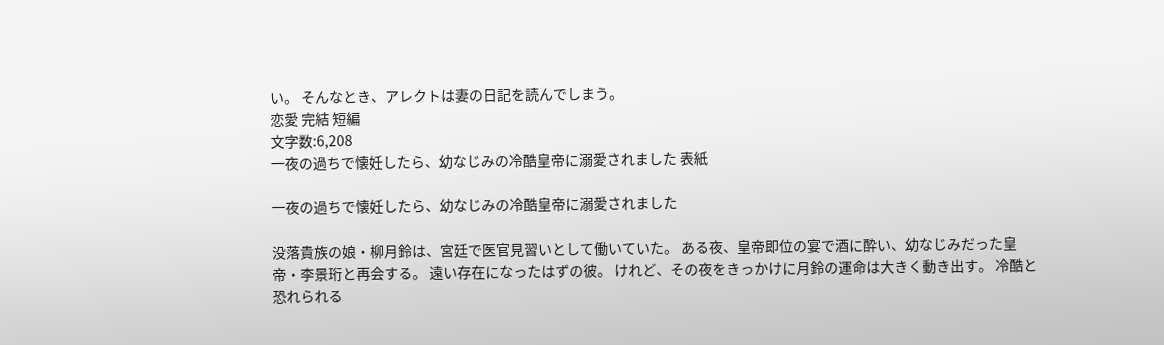い。 そんなとき、アレクトは妻の日記を読んでしまう。
恋愛 完結 短編
文字数:6,208
一夜の過ちで懐妊したら、幼なじみの冷酷皇帝に溺愛されました 表紙

一夜の過ちで懐妊したら、幼なじみの冷酷皇帝に溺愛されました

没落貴族の娘・柳月鈴は、宮廷で医官見習いとして働いていた。 ある夜、皇帝即位の宴で酒に酔い、幼なじみだった皇帝・李景珩と再会する。 遠い存在になったはずの彼。 けれど、その夜をきっかけに月鈴の運命は大きく動き出す。 冷酷と恐れられる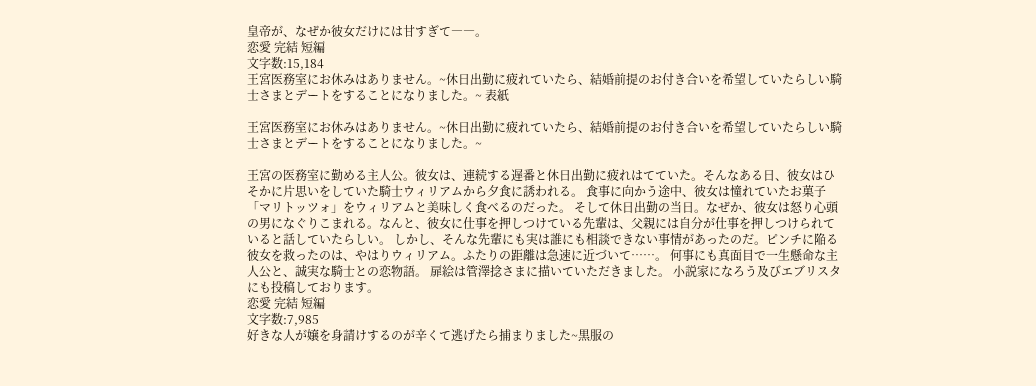皇帝が、なぜか彼女だけには甘すぎて――。
恋愛 完結 短編
文字数:15,184
王宮医務室にお休みはありません。~休日出勤に疲れていたら、結婚前提のお付き合いを希望していたらしい騎士さまとデートをすることになりました。~ 表紙

王宮医務室にお休みはありません。~休日出勤に疲れていたら、結婚前提のお付き合いを希望していたらしい騎士さまとデートをすることになりました。~

王宮の医務室に勤める主人公。彼女は、連続する遅番と休日出勤に疲れはてていた。そんなある日、彼女はひそかに片思いをしていた騎士ウィリアムから夕食に誘われる。 食事に向かう途中、彼女は憧れていたお菓子「マリトッツォ」をウィリアムと美味しく食べるのだった。 そして休日出勤の当日。なぜか、彼女は怒り心頭の男になぐりこまれる。なんと、彼女に仕事を押しつけている先輩は、父親には自分が仕事を押しつけられていると話していたらしい。 しかし、そんな先輩にも実は誰にも相談できない事情があったのだ。ピンチに陥る彼女を救ったのは、やはりウィリアム。ふたりの距離は急速に近づいて……。 何事にも真面目で一生懸命な主人公と、誠実な騎士との恋物語。 扉絵は管澤捻さまに描いていただきました。 小説家になろう及びエブリスタにも投稿しております。
恋愛 完結 短編
文字数:7,985
好きな人が嬢を身請けするのが辛くて逃げたら捕まりました~黒服の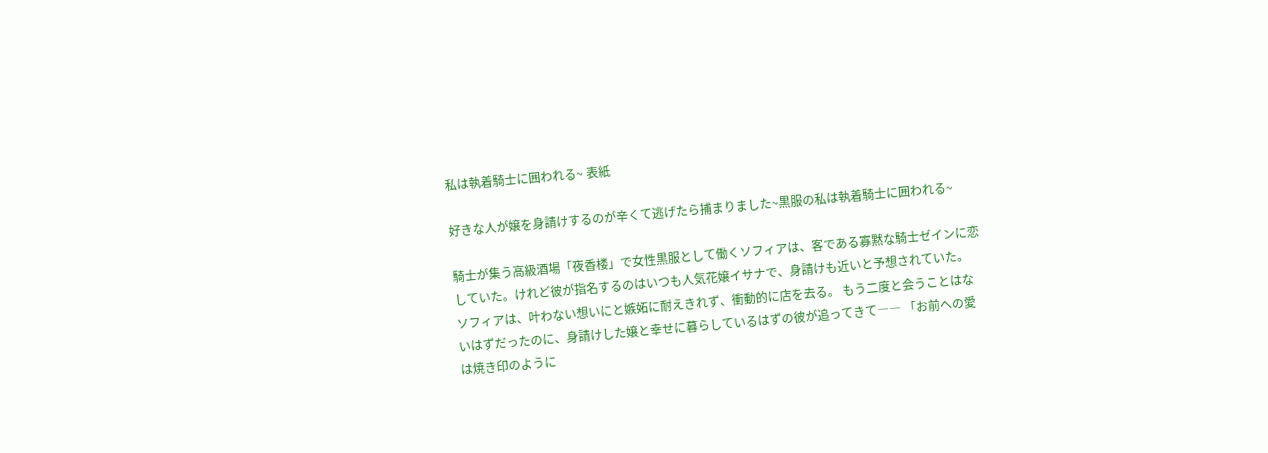私は執着騎士に囲われる~ 表紙

好きな人が嬢を身請けするのが辛くて逃げたら捕まりました~黒服の私は執着騎士に囲われる~

騎士が集う高級酒場「夜香楼」で女性黒服として働くソフィアは、客である寡黙な騎士ゼインに恋していた。けれど彼が指名するのはいつも人気花嬢イサナで、身請けも近いと予想されていた。 ソフィアは、叶わない想いにと嫉妬に耐えきれず、衝動的に店を去る。 もう二度と会うことはないはずだったのに、身請けした嬢と幸せに暮らしているはずの彼が追ってきて―― 「お前への愛は焼き印のように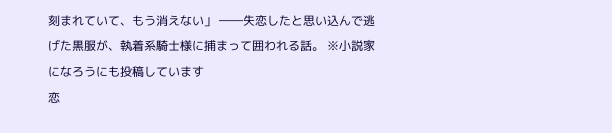刻まれていて、もう消えない」 ――失恋したと思い込んで逃げた黒服が、執着系騎士様に捕まって囲われる話。 ※小説家になろうにも投稿しています
恋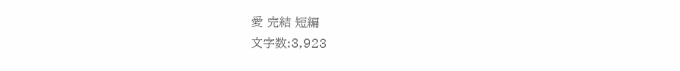愛 完結 短編
文字数:3,923